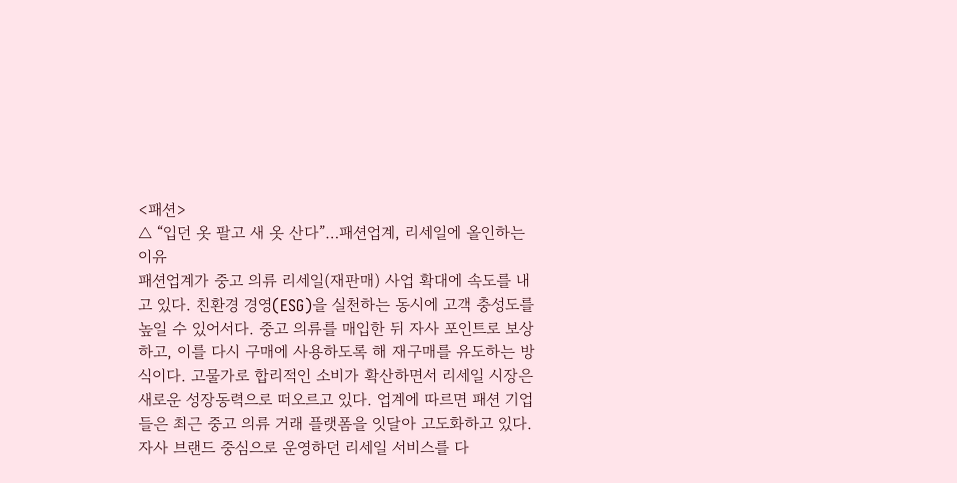<패션>
△ “입던 옷 팔고 새 옷 산다”…패션업계, 리세일에 올인하는 이유
패션업계가 중고 의류 리세일(재판매) 사업 확대에 속도를 내고 있다. 친환경 경영(ESG)을 실천하는 동시에 고객 충성도를 높일 수 있어서다. 중고 의류를 매입한 뒤 자사 포인트로 보상하고, 이를 다시 구매에 사용하도록 해 재구매를 유도하는 방식이다. 고물가로 합리적인 소비가 확산하면서 리세일 시장은 새로운 성장동력으로 떠오르고 있다. 업계에 따르면 패션 기업들은 최근 중고 의류 거래 플랫폼을 잇달아 고도화하고 있다. 자사 브랜드 중심으로 운영하던 리세일 서비스를 다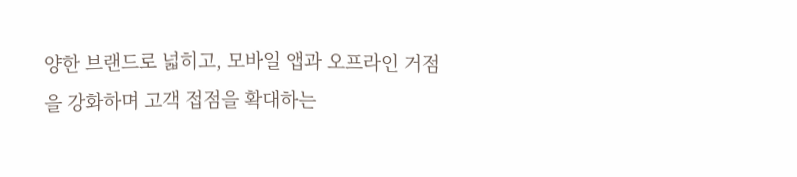양한 브랜드로 넓히고, 모바일 앱과 오프라인 거점을 강화하며 고객 접점을 확대하는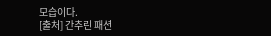모습이다.
[출처] 간추린 패션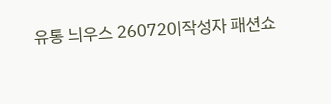유통 늬우스 260720|작성자 패션쇼